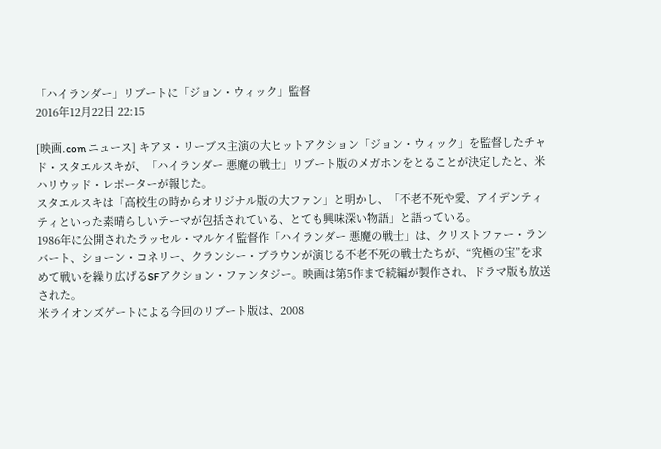「ハイランダー」リブートに「ジョン・ウィック」監督
2016年12月22日 22:15

[映画.com ニュース] キアヌ・リーブス主演の大ヒットアクション「ジョン・ウィック」を監督したチャド・スタエルスキが、「ハイランダー 悪魔の戦士」リブート版のメガホンをとることが決定したと、米ハリウッド・レポーターが報じた。
スタエルスキは「高校生の時からオリジナル版の大ファン」と明かし、「不老不死や愛、アイデンティティといった素晴らしいテーマが包括されている、とても興味深い物語」と語っている。
1986年に公開されたラッセル・マルケイ監督作「ハイランダー 悪魔の戦士」は、クリストファー・ランバート、ショーン・コネリー、クランシー・ブラウンが演じる不老不死の戦士たちが、“究極の宝”を求めて戦いを繰り広げるSFアクション・ファンタジー。映画は第5作まで続編が製作され、ドラマ版も放送された。
米ライオンズゲートによる今回のリブート版は、2008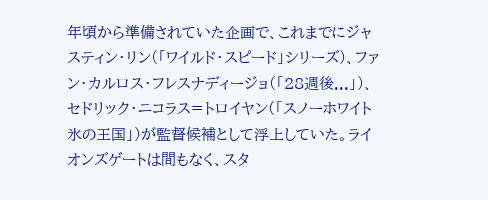年頃から準備されていた企画で、これまでにジャスティン・リン(「ワイルド・スピード」シリーズ)、ファン・カルロス・フレスナディージョ(「28週後...」)、セドリック・ニコラス=トロイヤン(「スノーホワイト 氷の王国」)が監督候補として浮上していた。ライオンズゲートは間もなく、スタ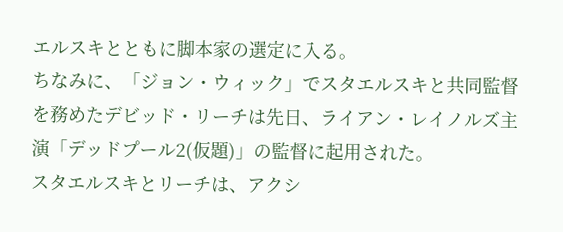エルスキとともに脚本家の選定に入る。
ちなみに、「ジョン・ウィック」でスタエルスキと共同監督を務めたデビッド・リーチは先日、ライアン・レイノルズ主演「デッドプール2(仮題)」の監督に起用された。
スタエルスキとリーチは、アクシ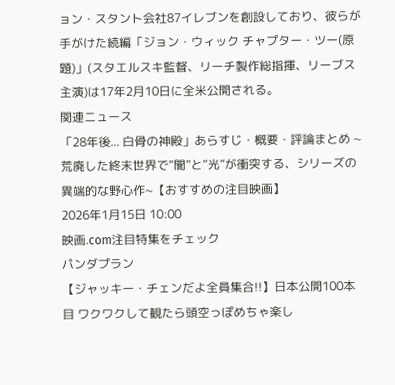ョン・スタント会社87イレブンを創設しており、彼らが手がけた続編「ジョン・ウィック チャプター・ツー(原題)」(スタエルスキ監督、リーチ製作総指揮、リーブス主演)は17年2月10日に全米公開される。
関連ニュース
「28年後... 白骨の神殿」あらすじ・概要・評論まとめ ~荒廃した終末世界で“闇”と“光”が衝突する、シリーズの異端的な野心作~【おすすめの注目映画】
2026年1月15日 10:00
映画.com注目特集をチェック
パンダプラン
【ジャッキー・チェンだよ全員集合!!】日本公開100本目 ワクワクして観たら頭空っぽめちゃ楽し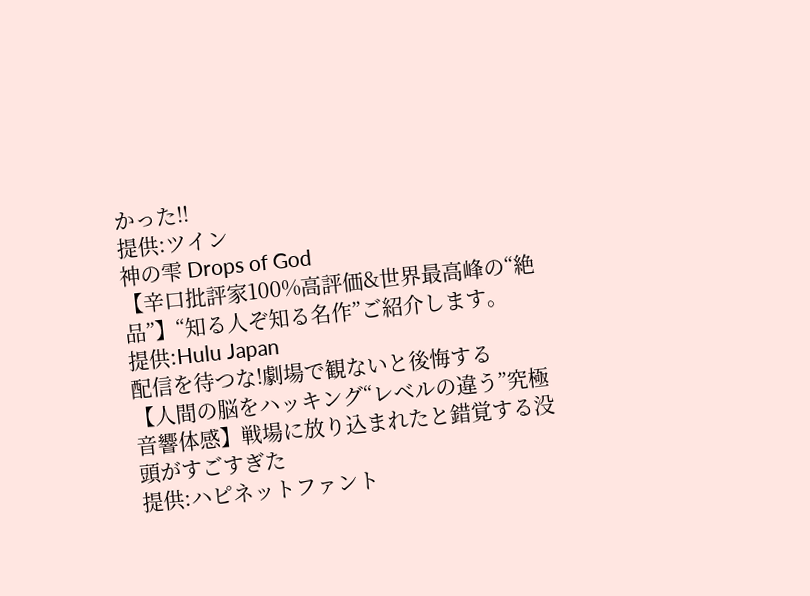かった!!
提供:ツイン
神の雫 Drops of God
【辛口批評家100%高評価&世界最高峰の“絶品”】“知る人ぞ知る名作”ご紹介します。
提供:Hulu Japan
配信を待つな!劇場で観ないと後悔する
【人間の脳をハッキング“レベルの違う”究極音響体感】戦場に放り込まれたと錯覚する没頭がすごすぎた
提供:ハピネットファント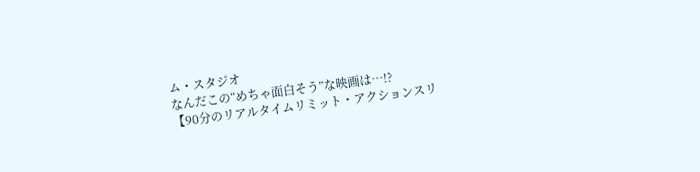ム・スタジオ
なんだこの“めちゃ面白そう”な映画は…!?
【90分のリアルタイムリミット・アクションスリ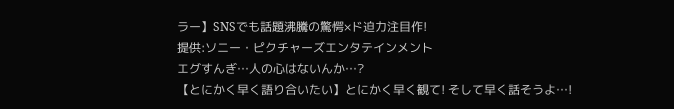ラー】SNSでも話題沸騰の驚愕×ド迫力注目作!
提供:ソニー・ピクチャーズエンタテインメント
エグすんぎ…人の心はないんか…?
【とにかく早く語り合いたい】とにかく早く観て! そして早く話そうよ…!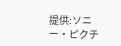提供:ソニー・ピクチ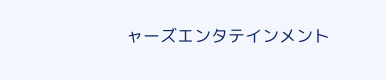ャーズエンタテインメント